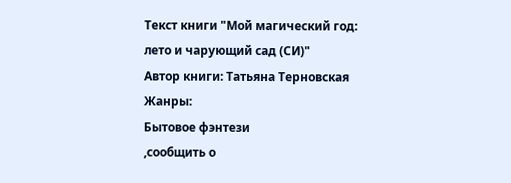Текст книги "Мой магический год: лето и чарующий сад (СИ)"
Автор книги: Татьяна Терновская
Жанры:
Бытовое фэнтези
,сообщить о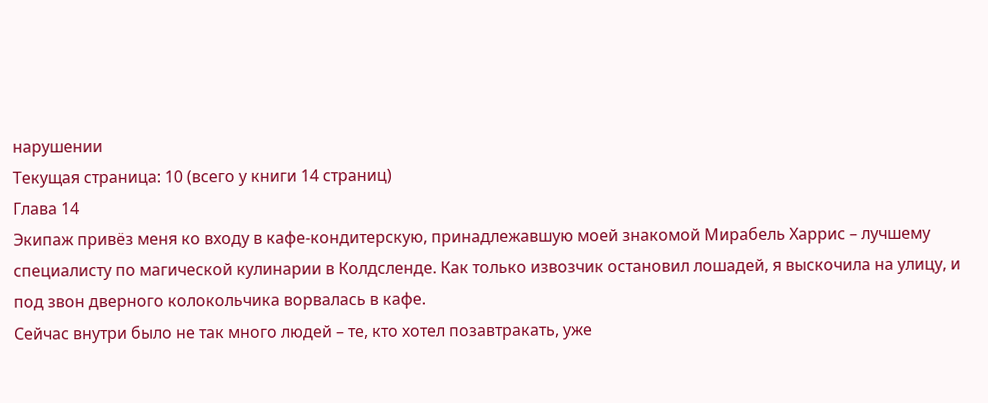нарушении
Текущая страница: 10 (всего у книги 14 страниц)
Глава 14
Экипаж привёз меня ко входу в кафе-кондитерскую, принадлежавшую моей знакомой Мирабель Харрис – лучшему специалисту по магической кулинарии в Колдсленде. Как только извозчик остановил лошадей, я выскочила на улицу, и под звон дверного колокольчика ворвалась в кафе.
Сейчас внутри было не так много людей – те, кто хотел позавтракать, уже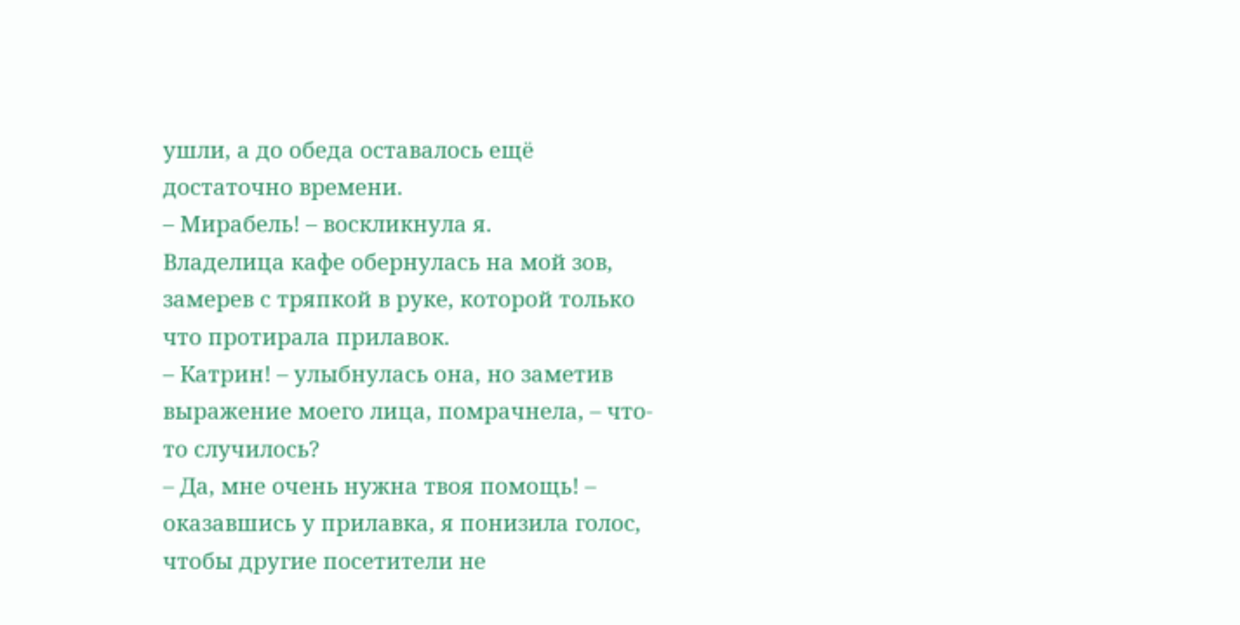ушли, а до обеда оставалось ещё достаточно времени.
– Мирабель! – воскликнула я.
Владелица кафе обернулась на мой зов, замерев с тряпкой в руке, которой только что протирала прилавок.
– Катрин! – улыбнулась она, но заметив выражение моего лица, помрачнела, – что-то случилось?
– Да, мне очень нужна твоя помощь! – оказавшись у прилавка, я понизила голос, чтобы другие посетители не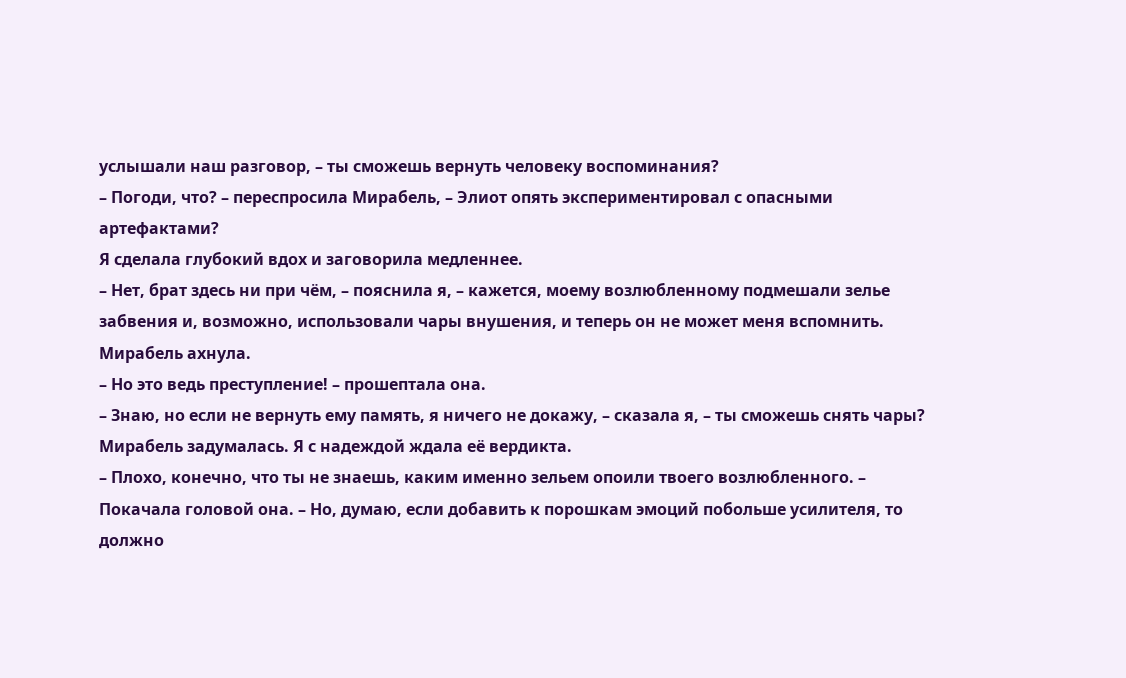услышали наш разговор, – ты сможешь вернуть человеку воспоминания?
– Погоди, что? – переспросила Мирабель, – Элиот опять экспериментировал с опасными артефактами?
Я сделала глубокий вдох и заговорила медленнее.
– Нет, брат здесь ни при чём, – пояснила я, – кажется, моему возлюбленному подмешали зелье забвения и, возможно, использовали чары внушения, и теперь он не может меня вспомнить.
Мирабель ахнула.
– Но это ведь преступление! – прошептала она.
– Знаю, но если не вернуть ему память, я ничего не докажу, – сказала я, – ты сможешь снять чары?
Мирабель задумалась. Я с надеждой ждала её вердикта.
– Плохо, конечно, что ты не знаешь, каким именно зельем опоили твоего возлюбленного. – Покачала головой она. – Но, думаю, если добавить к порошкам эмоций побольше усилителя, то должно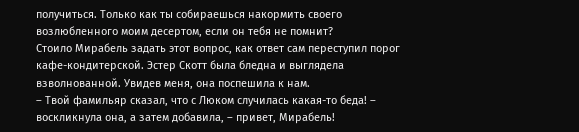получиться. Только как ты собираешься накормить своего возлюбленного моим десертом, если он тебя не помнит?
Стоило Мирабель задать этот вопрос, как ответ сам переступил порог кафе-кондитерской. Эстер Скотт была бледна и выглядела взволнованной. Увидев меня, она поспешила к нам.
– Твой фамильяр сказал, что с Люком случилась какая-то беда! – воскликнула она, а затем добавила, – привет, Мирабель!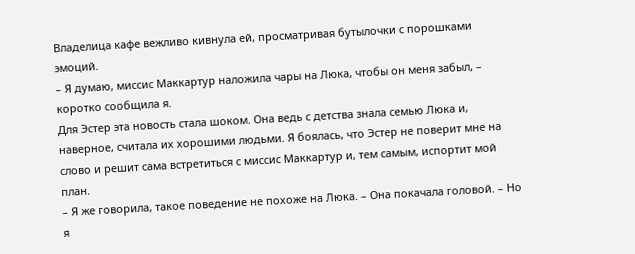Владелица кафе вежливо кивнула ей, просматривая бутылочки с порошками эмоций.
– Я думаю, миссис Маккартур наложила чары на Люка, чтобы он меня забыл, – коротко сообщила я.
Для Эстер эта новость стала шоком. Она ведь с детства знала семью Люка и, наверное, считала их хорошими людьми. Я боялась, что Эстер не поверит мне на слово и решит сама встретиться с миссис Маккартур и, тем самым, испортит мой план.
– Я же говорила, такое поведение не похоже на Люка. – Она покачала головой. – Но я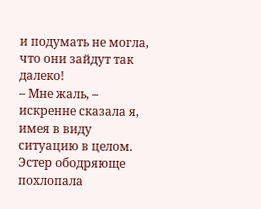и подумать не могла, что они зайдут так далеко!
– Мне жаль, – искренне сказала я, имея в виду ситуацию в целом.
Эстер ободряюще похлопала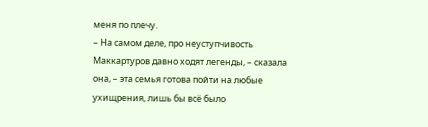меня по плечу.
– На самом деле, про неуступчивость Маккартуров давно ходят легенды, – сказала она, – эта семья готова пойти на любые ухищрения, лишь бы всё было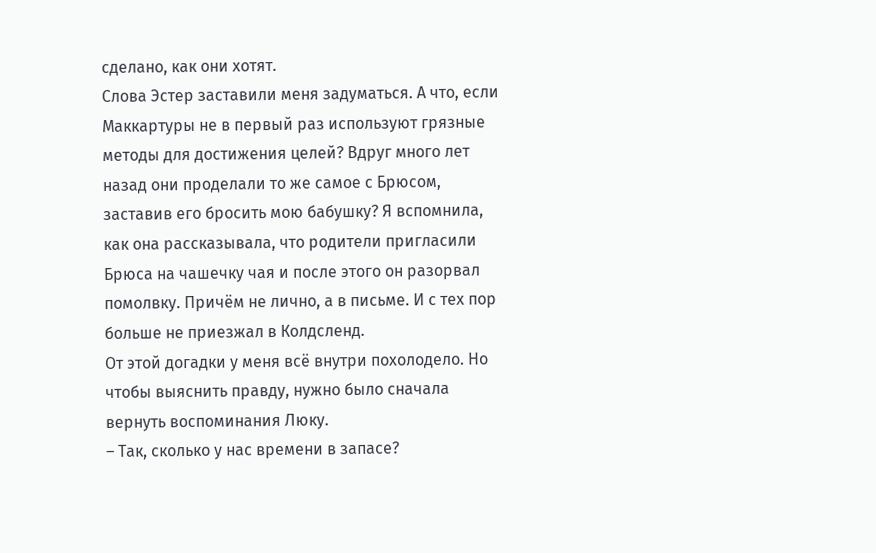сделано, как они хотят.
Слова Эстер заставили меня задуматься. А что, если Маккартуры не в первый раз используют грязные методы для достижения целей? Вдруг много лет назад они проделали то же самое с Брюсом, заставив его бросить мою бабушку? Я вспомнила, как она рассказывала, что родители пригласили Брюса на чашечку чая и после этого он разорвал помолвку. Причём не лично, а в письме. И с тех пор больше не приезжал в Колдсленд.
От этой догадки у меня всё внутри похолодело. Но чтобы выяснить правду, нужно было сначала вернуть воспоминания Люку.
– Так, сколько у нас времени в запасе?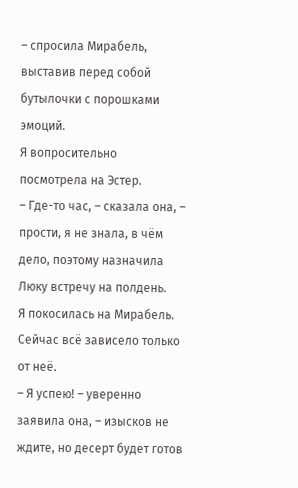– спросила Мирабель, выставив перед собой бутылочки с порошками эмоций.
Я вопросительно посмотрела на Эстер.
– Где-то час, – сказала она, – прости, я не знала, в чём дело, поэтому назначила Люку встречу на полдень.
Я покосилась на Мирабель. Сейчас всё зависело только от неё.
– Я успею! – уверенно заявила она, – изысков не ждите, но десерт будет готов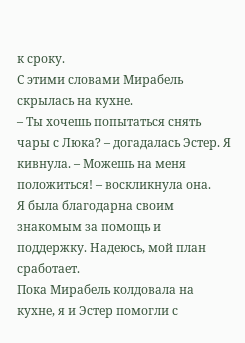к сроку.
С этими словами Мирабель скрылась на кухне.
– Ты хочешь попытаться снять чары с Люка? – догадалась Эстер. Я кивнула. – Можешь на меня положиться! – воскликнула она.
Я была благодарна своим знакомым за помощь и поддержку. Надеюсь, мой план сработает.
Пока Мирабель колдовала на кухне, я и Эстер помогли с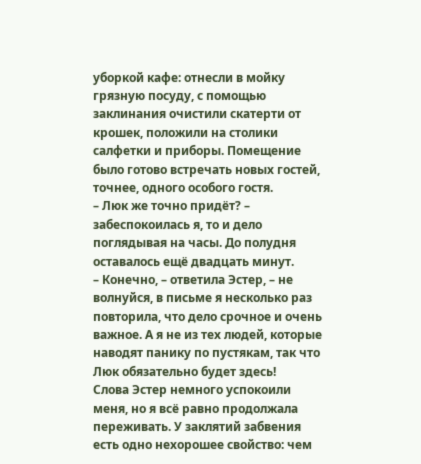уборкой кафе: отнесли в мойку грязную посуду, с помощью заклинания очистили скатерти от крошек, положили на столики салфетки и приборы. Помещение было готово встречать новых гостей, точнее, одного особого гостя.
– Люк же точно придёт? – забеспокоилась я, то и дело поглядывая на часы. До полудня оставалось ещё двадцать минут.
– Конечно, – ответила Эстер, – не волнуйся, в письме я несколько раз повторила, что дело срочное и очень важное. А я не из тех людей, которые наводят панику по пустякам, так что Люк обязательно будет здесь!
Слова Эстер немного успокоили меня, но я всё равно продолжала переживать. У заклятий забвения есть одно нехорошее свойство: чем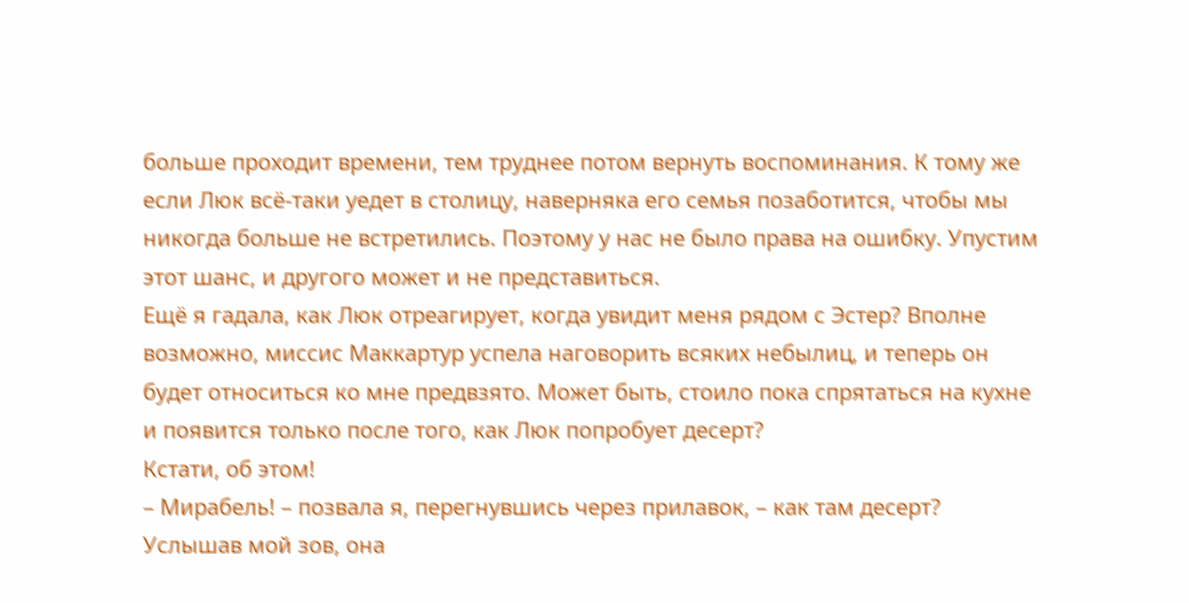больше проходит времени, тем труднее потом вернуть воспоминания. К тому же если Люк всё-таки уедет в столицу, наверняка его семья позаботится, чтобы мы никогда больше не встретились. Поэтому у нас не было права на ошибку. Упустим этот шанс, и другого может и не представиться.
Ещё я гадала, как Люк отреагирует, когда увидит меня рядом с Эстер? Вполне возможно, миссис Маккартур успела наговорить всяких небылиц, и теперь он будет относиться ко мне предвзято. Может быть, стоило пока спрятаться на кухне и появится только после того, как Люк попробует десерт?
Кстати, об этом!
– Мирабель! – позвала я, перегнувшись через прилавок, – как там десерт?
Услышав мой зов, она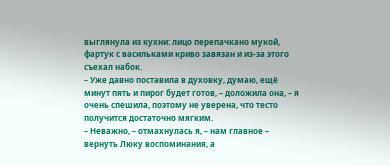выглянула из кухни: лицо перепачкано мукой, фартук с васильками криво завязан и из-за этого съехал набок.
– Уже давно поставила в духовку, думаю, ещё минут пять и пирог будет готов, – доложила она, – я очень спешила, поэтому не уверена, что тесто получится достаточно мягким.
– Неважно, – отмахнулась я, – нам главное – вернуть Люку воспоминания, а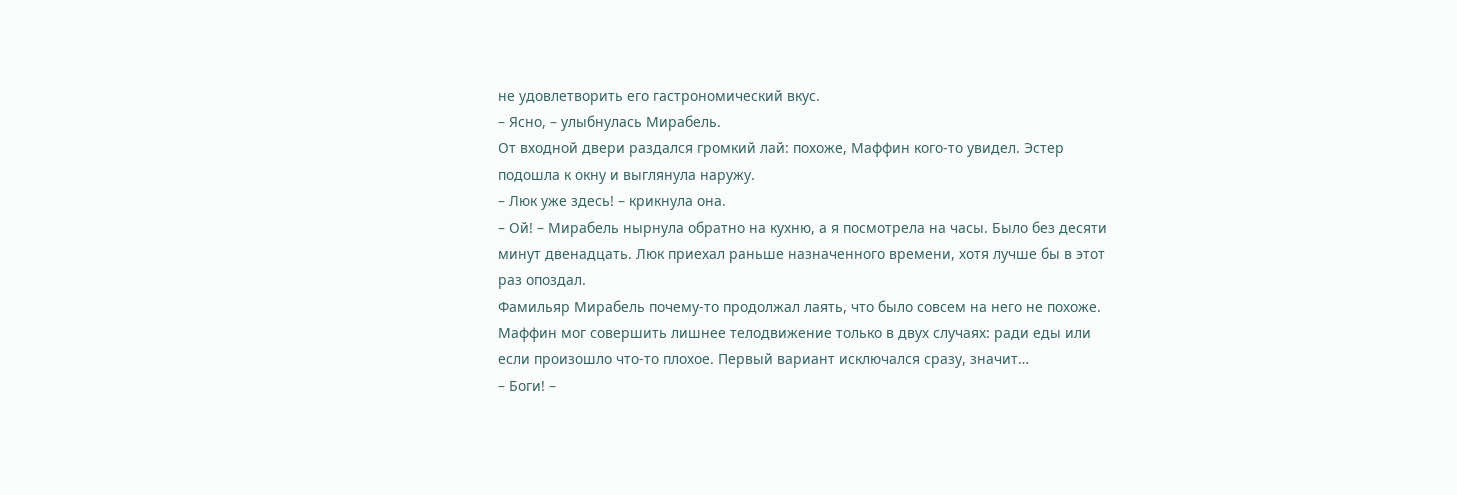не удовлетворить его гастрономический вкус.
– Ясно, – улыбнулась Мирабель.
От входной двери раздался громкий лай: похоже, Маффин кого-то увидел. Эстер подошла к окну и выглянула наружу.
– Люк уже здесь! – крикнула она.
– Ой! – Мирабель нырнула обратно на кухню, а я посмотрела на часы. Было без десяти минут двенадцать. Люк приехал раньше назначенного времени, хотя лучше бы в этот раз опоздал.
Фамильяр Мирабель почему-то продолжал лаять, что было совсем на него не похоже. Маффин мог совершить лишнее телодвижение только в двух случаях: ради еды или если произошло что-то плохое. Первый вариант исключался сразу, значит…
– Боги! –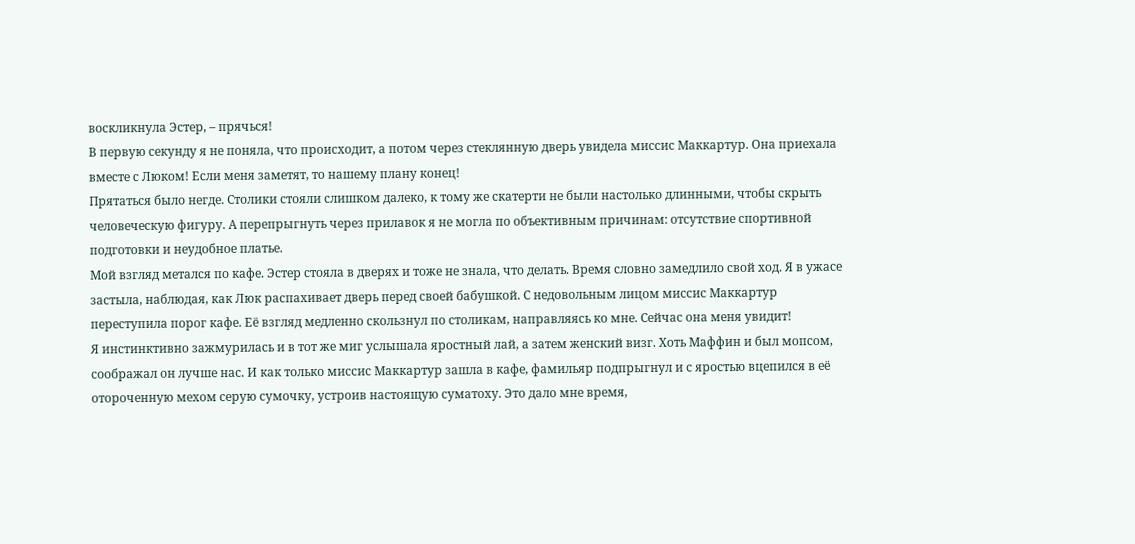воскликнула Эстер, – прячься!
В первую секунду я не поняла, что происходит, а потом через стеклянную дверь увидела миссис Маккартур. Она приехала вместе с Люком! Если меня заметят, то нашему плану конец!
Прятаться было негде. Столики стояли слишком далеко, к тому же скатерти не были настолько длинными, чтобы скрыть человеческую фигуру. А перепрыгнуть через прилавок я не могла по объективным причинам: отсутствие спортивной подготовки и неудобное платье.
Мой взгляд метался по кафе. Эстер стояла в дверях и тоже не знала, что делать. Время словно замедлило свой ход. Я в ужасе застыла, наблюдая, как Люк распахивает дверь перед своей бабушкой. С недовольным лицом миссис Маккартур переступила порог кафе. Её взгляд медленно скользнул по столикам, направляясь ко мне. Сейчас она меня увидит!
Я инстинктивно зажмурилась и в тот же миг услышала яростный лай, а затем женский визг. Хоть Маффин и был мопсом, соображал он лучше нас. И как только миссис Маккартур зашла в кафе, фамильяр подпрыгнул и с яростью вцепился в её отороченную мехом серую сумочку, устроив настоящую суматоху. Это дало мне время,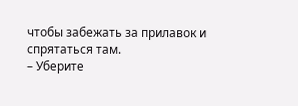чтобы забежать за прилавок и спрятаться там.
– Уберите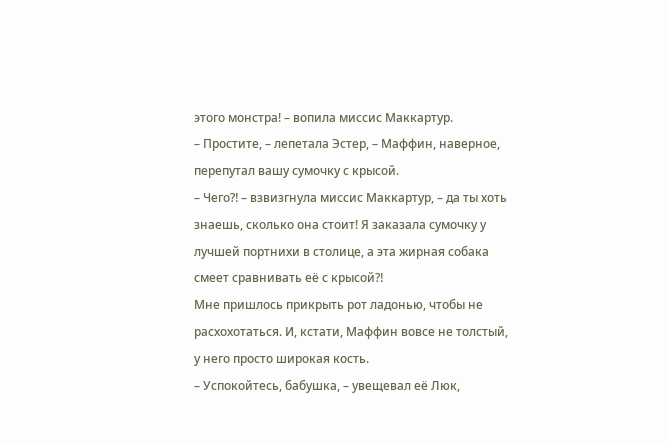этого монстра! – вопила миссис Маккартур.
– Простите, – лепетала Эстер, – Маффин, наверное, перепутал вашу сумочку с крысой.
– Чего⁈ – взвизгнула миссис Маккартур, – да ты хоть знаешь, сколько она стоит! Я заказала сумочку у лучшей портнихи в столице, а эта жирная собака смеет сравнивать её с крысой⁈
Мне пришлось прикрыть рот ладонью, чтобы не расхохотаться. И, кстати, Маффин вовсе не толстый, у него просто широкая кость.
– Успокойтесь, бабушка, – увещевал её Люк,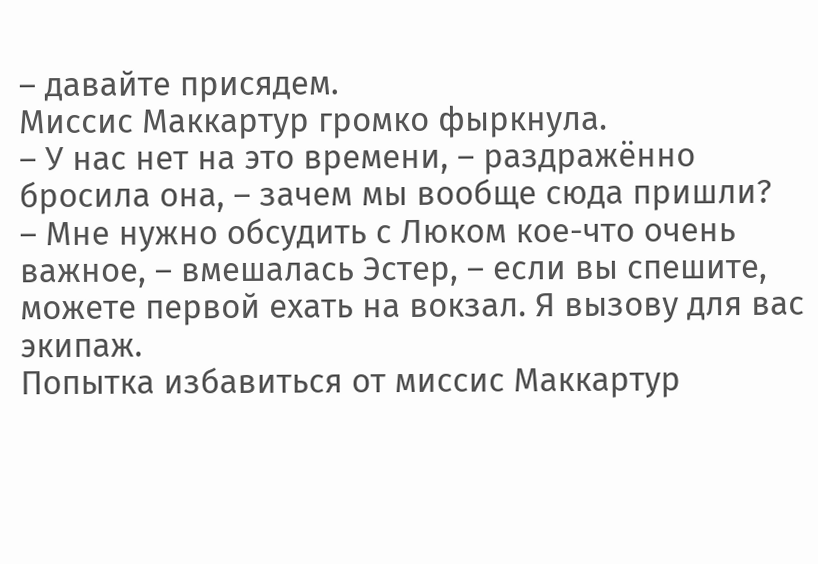– давайте присядем.
Миссис Маккартур громко фыркнула.
– У нас нет на это времени, – раздражённо бросила она, – зачем мы вообще сюда пришли?
– Мне нужно обсудить с Люком кое-что очень важное, – вмешалась Эстер, – если вы спешите, можете первой ехать на вокзал. Я вызову для вас экипаж.
Попытка избавиться от миссис Маккартур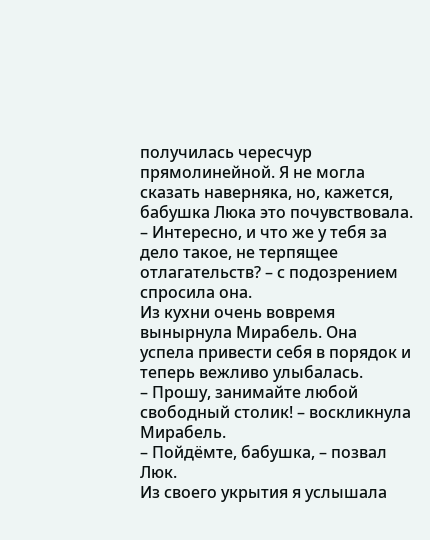получилась чересчур прямолинейной. Я не могла сказать наверняка, но, кажется, бабушка Люка это почувствовала.
– Интересно, и что же у тебя за дело такое, не терпящее отлагательств? – с подозрением спросила она.
Из кухни очень вовремя вынырнула Мирабель. Она успела привести себя в порядок и теперь вежливо улыбалась.
– Прошу, занимайте любой свободный столик! – воскликнула Мирабель.
– Пойдёмте, бабушка, – позвал Люк.
Из своего укрытия я услышала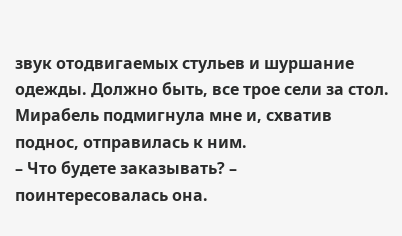звук отодвигаемых стульев и шуршание одежды. Должно быть, все трое сели за стол. Мирабель подмигнула мне и, схватив поднос, отправилась к ним.
– Что будете заказывать? – поинтересовалась она.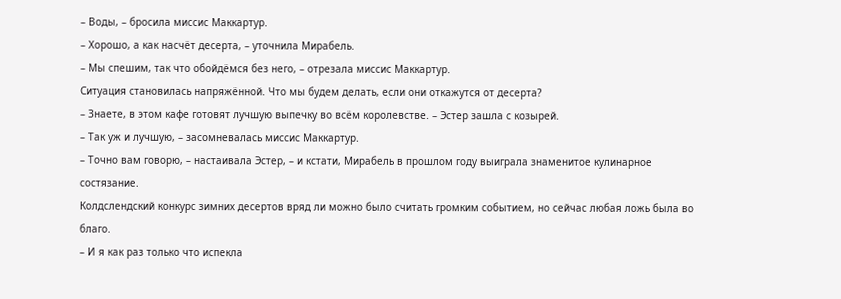– Воды, – бросила миссис Маккартур.
– Хорошо, а как насчёт десерта, – уточнила Мирабель.
– Мы спешим, так что обойдёмся без него, – отрезала миссис Маккартур.
Ситуация становилась напряжённой. Что мы будем делать, если они откажутся от десерта?
– Знаете, в этом кафе готовят лучшую выпечку во всём королевстве. – Эстер зашла с козырей.
– Так уж и лучшую, – засомневалась миссис Маккартур.
– Точно вам говорю, – настаивала Эстер, – и кстати, Мирабель в прошлом году выиграла знаменитое кулинарное состязание.
Колдслендский конкурс зимних десертов вряд ли можно было считать громким событием, но сейчас любая ложь была во благо.
– И я как раз только что испекла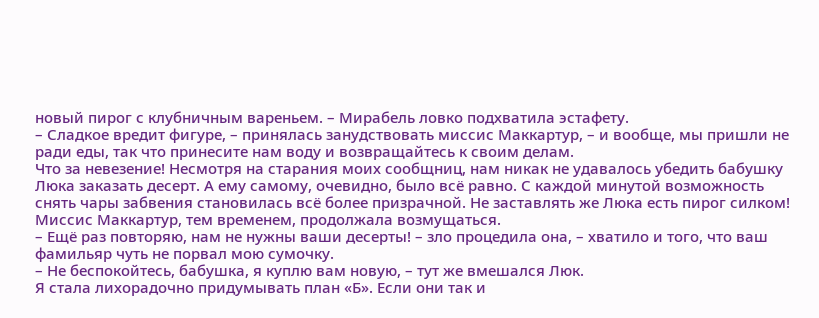новый пирог с клубничным вареньем. – Мирабель ловко подхватила эстафету.
– Сладкое вредит фигуре, – принялась занудствовать миссис Маккартур, – и вообще, мы пришли не ради еды, так что принесите нам воду и возвращайтесь к своим делам.
Что за невезение! Несмотря на старания моих сообщниц, нам никак не удавалось убедить бабушку Люка заказать десерт. А ему самому, очевидно, было всё равно. С каждой минутой возможность снять чары забвения становилась всё более призрачной. Не заставлять же Люка есть пирог силком!
Миссис Маккартур, тем временем, продолжала возмущаться.
– Ещё раз повторяю, нам не нужны ваши десерты! – зло процедила она, – хватило и того, что ваш фамильяр чуть не порвал мою сумочку.
– Не беспокойтесь, бабушка, я куплю вам новую, – тут же вмешался Люк.
Я стала лихорадочно придумывать план «Б». Если они так и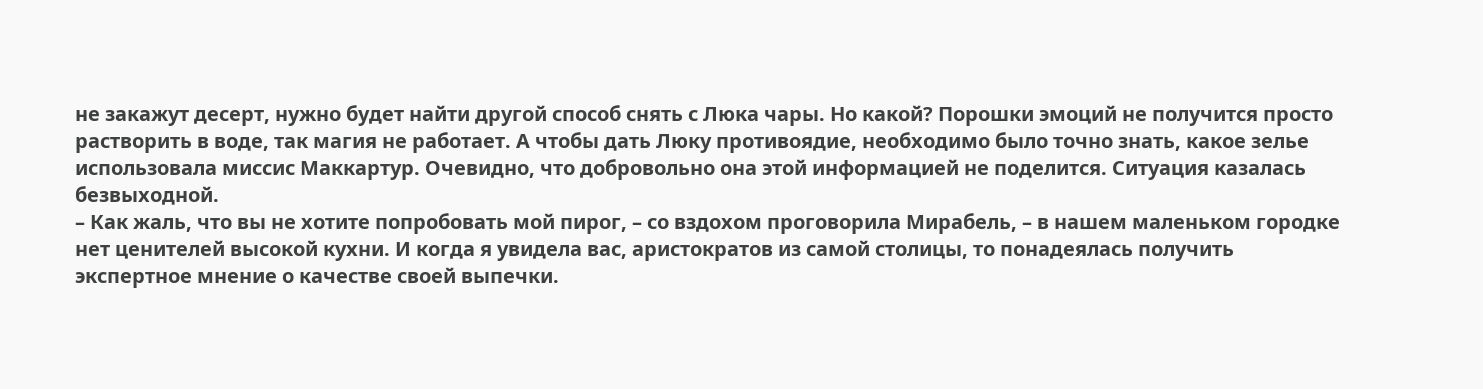не закажут десерт, нужно будет найти другой способ снять с Люка чары. Но какой? Порошки эмоций не получится просто растворить в воде, так магия не работает. А чтобы дать Люку противоядие, необходимо было точно знать, какое зелье использовала миссис Маккартур. Очевидно, что добровольно она этой информацией не поделится. Ситуация казалась безвыходной.
– Как жаль, что вы не хотите попробовать мой пирог, – со вздохом проговорила Мирабель, – в нашем маленьком городке нет ценителей высокой кухни. И когда я увидела вас, аристократов из самой столицы, то понадеялась получить экспертное мнение о качестве своей выпечки.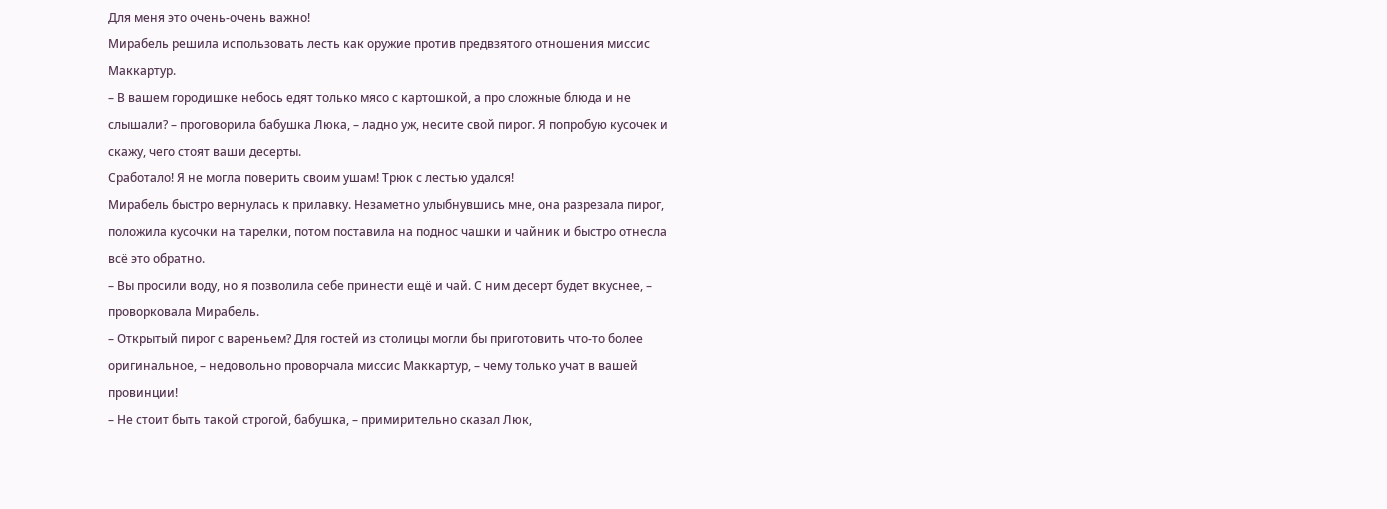Для меня это очень-очень важно!
Мирабель решила использовать лесть как оружие против предвзятого отношения миссис Маккартур.
– В вашем городишке небось едят только мясо с картошкой, а про сложные блюда и не слышали? – проговорила бабушка Люка, – ладно уж, несите свой пирог. Я попробую кусочек и скажу, чего стоят ваши десерты.
Сработало! Я не могла поверить своим ушам! Трюк с лестью удался!
Мирабель быстро вернулась к прилавку. Незаметно улыбнувшись мне, она разрезала пирог, положила кусочки на тарелки, потом поставила на поднос чашки и чайник и быстро отнесла всё это обратно.
– Вы просили воду, но я позволила себе принести ещё и чай. С ним десерт будет вкуснее, – проворковала Мирабель.
– Открытый пирог с вареньем? Для гостей из столицы могли бы приготовить что-то более оригинальное, – недовольно проворчала миссис Маккартур, – чему только учат в вашей провинции!
– Не стоит быть такой строгой, бабушка, – примирительно сказал Люк,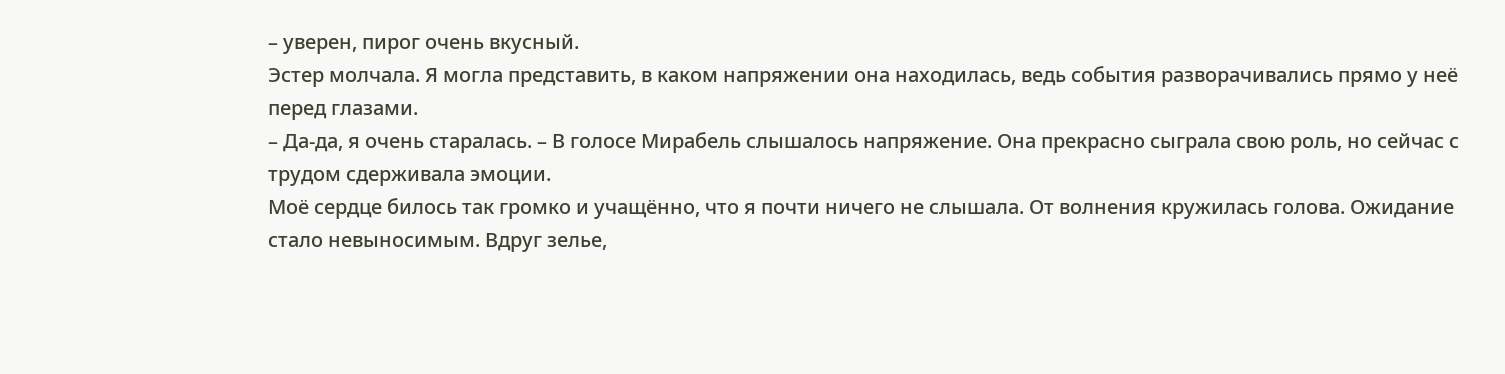– уверен, пирог очень вкусный.
Эстер молчала. Я могла представить, в каком напряжении она находилась, ведь события разворачивались прямо у неё перед глазами.
– Да-да, я очень старалась. – В голосе Мирабель слышалось напряжение. Она прекрасно сыграла свою роль, но сейчас с трудом сдерживала эмоции.
Моё сердце билось так громко и учащённо, что я почти ничего не слышала. От волнения кружилась голова. Ожидание стало невыносимым. Вдруг зелье,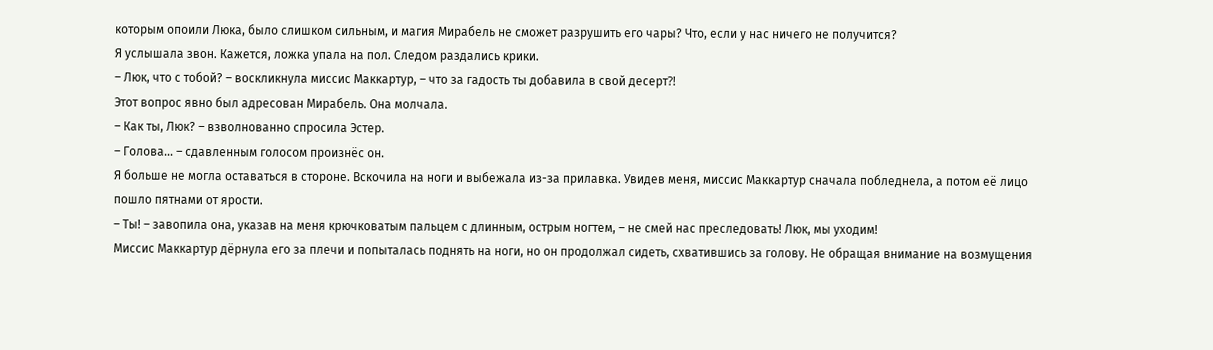которым опоили Люка, было слишком сильным, и магия Мирабель не сможет разрушить его чары? Что, если у нас ничего не получится?
Я услышала звон. Кажется, ложка упала на пол. Следом раздались крики.
– Люк, что с тобой? – воскликнула миссис Маккартур, – что за гадость ты добавила в свой десерт⁈
Этот вопрос явно был адресован Мирабель. Она молчала.
– Как ты, Люк? – взволнованно спросила Эстер.
– Голова… – сдавленным голосом произнёс он.
Я больше не могла оставаться в стороне. Вскочила на ноги и выбежала из-за прилавка. Увидев меня, миссис Маккартур сначала побледнела, а потом её лицо пошло пятнами от ярости.
– Ты! – завопила она, указав на меня крючковатым пальцем с длинным, острым ногтем, – не смей нас преследовать! Люк, мы уходим!
Миссис Маккартур дёрнула его за плечи и попыталась поднять на ноги, но он продолжал сидеть, схватившись за голову. Не обращая внимание на возмущения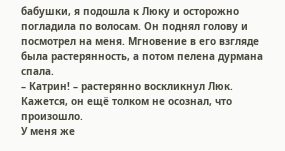бабушки, я подошла к Люку и осторожно погладила по волосам. Он поднял голову и посмотрел на меня. Мгновение в его взгляде была растерянность, а потом пелена дурмана спала.
– Катрин! – растерянно воскликнул Люк. Кажется, он ещё толком не осознал, что произошло.
У меня же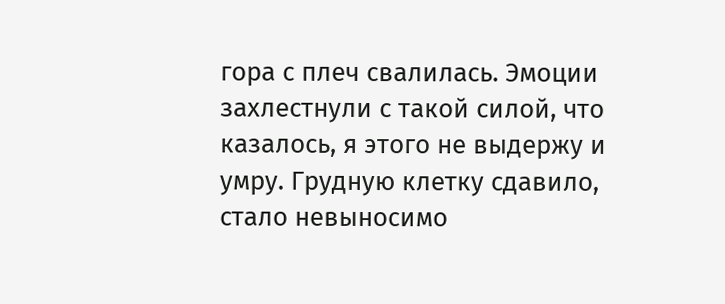гора с плеч свалилась. Эмоции захлестнули с такой силой, что казалось, я этого не выдержу и умру. Грудную клетку сдавило, стало невыносимо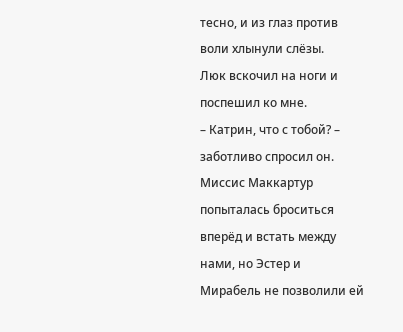тесно, и из глаз против воли хлынули слёзы.
Люк вскочил на ноги и поспешил ко мне.
– Катрин, что с тобой? – заботливо спросил он.
Миссис Маккартур попыталась броситься вперёд и встать между нами, но Эстер и Мирабель не позволили ей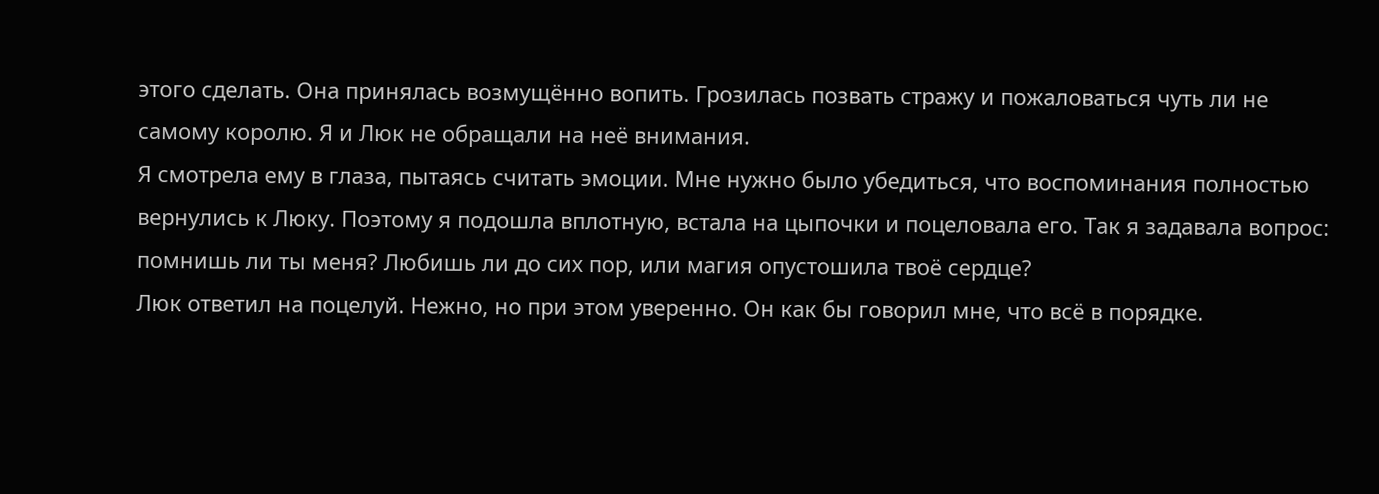этого сделать. Она принялась возмущённо вопить. Грозилась позвать стражу и пожаловаться чуть ли не самому королю. Я и Люк не обращали на неё внимания.
Я смотрела ему в глаза, пытаясь считать эмоции. Мне нужно было убедиться, что воспоминания полностью вернулись к Люку. Поэтому я подошла вплотную, встала на цыпочки и поцеловала его. Так я задавала вопрос: помнишь ли ты меня? Любишь ли до сих пор, или магия опустошила твоё сердце?
Люк ответил на поцелуй. Нежно, но при этом уверенно. Он как бы говорил мне, что всё в порядке.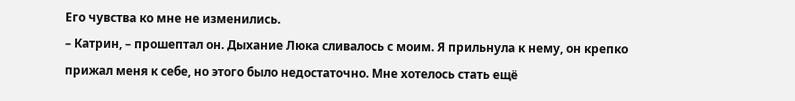Его чувства ко мне не изменились.
– Катрин, – прошептал он. Дыхание Люка сливалось с моим. Я прильнула к нему, он крепко прижал меня к себе, но этого было недостаточно. Мне хотелось стать ещё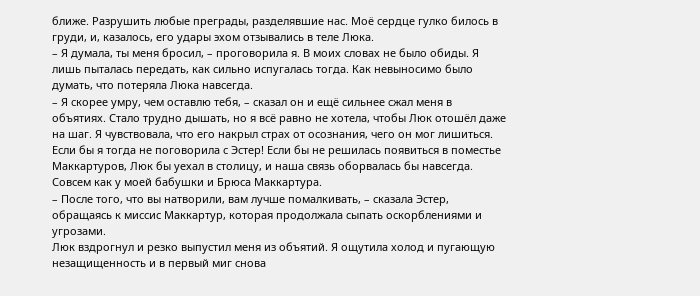ближе. Разрушить любые преграды, разделявшие нас. Моё сердце гулко билось в груди, и, казалось, его удары эхом отзывались в теле Люка.
– Я думала, ты меня бросил, – проговорила я. В моих словах не было обиды. Я лишь пыталась передать, как сильно испугалась тогда. Как невыносимо было думать, что потеряла Люка навсегда.
– Я скорее умру, чем оставлю тебя, – сказал он и ещё сильнее сжал меня в объятиях. Стало трудно дышать, но я всё равно не хотела, чтобы Люк отошёл даже на шаг. Я чувствовала, что его накрыл страх от осознания, чего он мог лишиться. Если бы я тогда не поговорила с Эстер! Если бы не решилась появиться в поместье Маккартуров, Люк бы уехал в столицу, и наша связь оборвалась бы навсегда. Совсем как у моей бабушки и Брюса Маккартура.
– После того, что вы натворили, вам лучше помалкивать, – сказала Эстер, обращаясь к миссис Маккартур, которая продолжала сыпать оскорблениями и угрозами.
Люк вздрогнул и резко выпустил меня из объятий. Я ощутила холод и пугающую незащищенность и в первый миг снова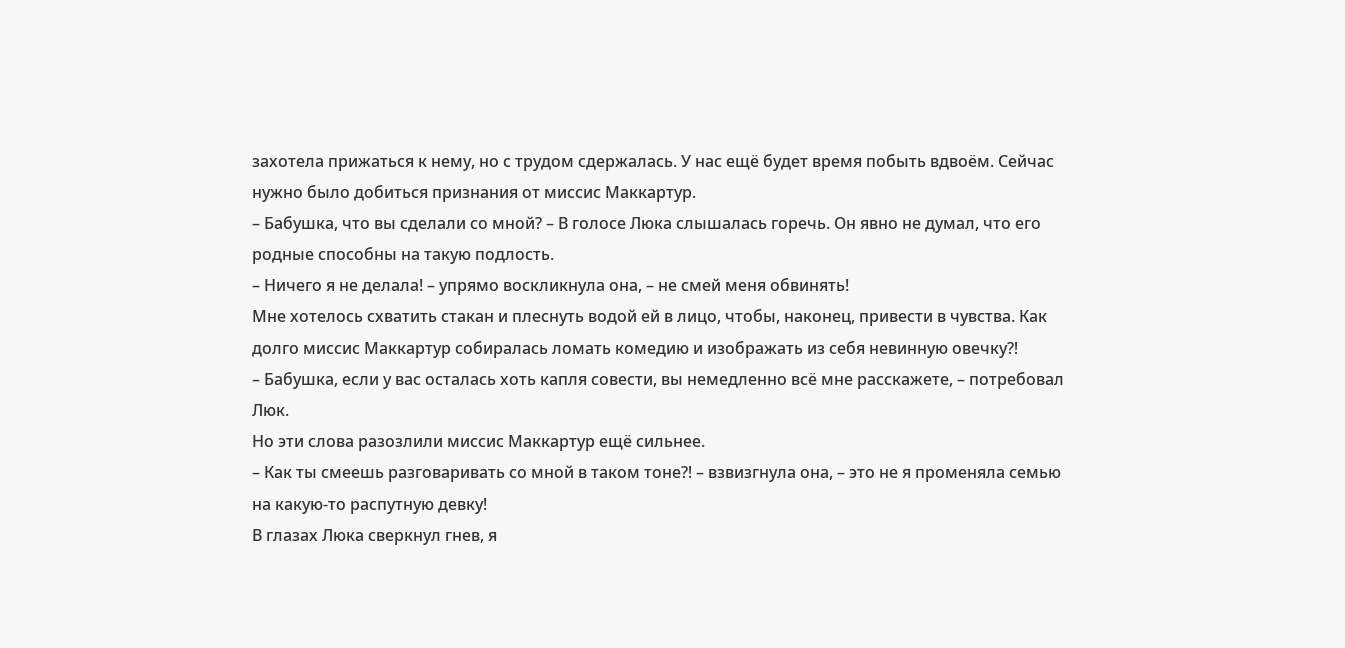захотела прижаться к нему, но с трудом сдержалась. У нас ещё будет время побыть вдвоём. Сейчас нужно было добиться признания от миссис Маккартур.
– Бабушка, что вы сделали со мной? – В голосе Люка слышалась горечь. Он явно не думал, что его родные способны на такую подлость.
– Ничего я не делала! – упрямо воскликнула она, – не смей меня обвинять!
Мне хотелось схватить стакан и плеснуть водой ей в лицо, чтобы, наконец, привести в чувства. Как долго миссис Маккартур собиралась ломать комедию и изображать из себя невинную овечку⁈
– Бабушка, если у вас осталась хоть капля совести, вы немедленно всё мне расскажете, – потребовал Люк.
Но эти слова разозлили миссис Маккартур ещё сильнее.
– Как ты смеешь разговаривать со мной в таком тоне⁈ – взвизгнула она, – это не я променяла семью на какую-то распутную девку!
В глазах Люка сверкнул гнев, я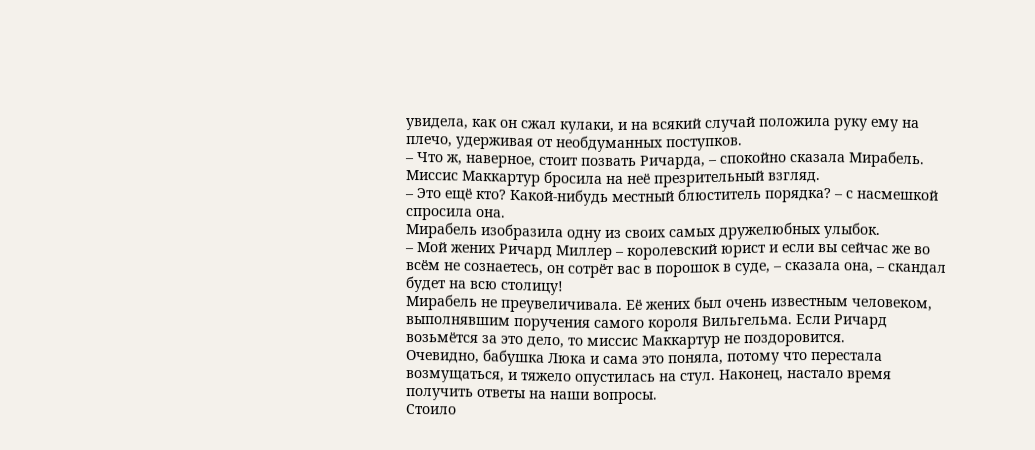увидела, как он сжал кулаки, и на всякий случай положила руку ему на плечо, удерживая от необдуманных поступков.
– Что ж, наверное, стоит позвать Ричарда, – спокойно сказала Мирабель.
Миссис Маккартур бросила на неё презрительный взгляд.
– Это ещё кто? Какой-нибудь местный блюститель порядка? – с насмешкой спросила она.
Мирабель изобразила одну из своих самых дружелюбных улыбок.
– Мой жених Ричард Миллер – королевский юрист и если вы сейчас же во всём не сознаетесь, он сотрёт вас в порошок в суде, – сказала она, – скандал будет на всю столицу!
Мирабель не преувеличивала. Её жених был очень известным человеком, выполнявшим поручения самого короля Вильгельма. Если Ричард возьмётся за это дело, то миссис Маккартур не поздоровится.
Очевидно, бабушка Люка и сама это поняла, потому что перестала возмущаться, и тяжело опустилась на стул. Наконец, настало время получить ответы на наши вопросы.
Стоило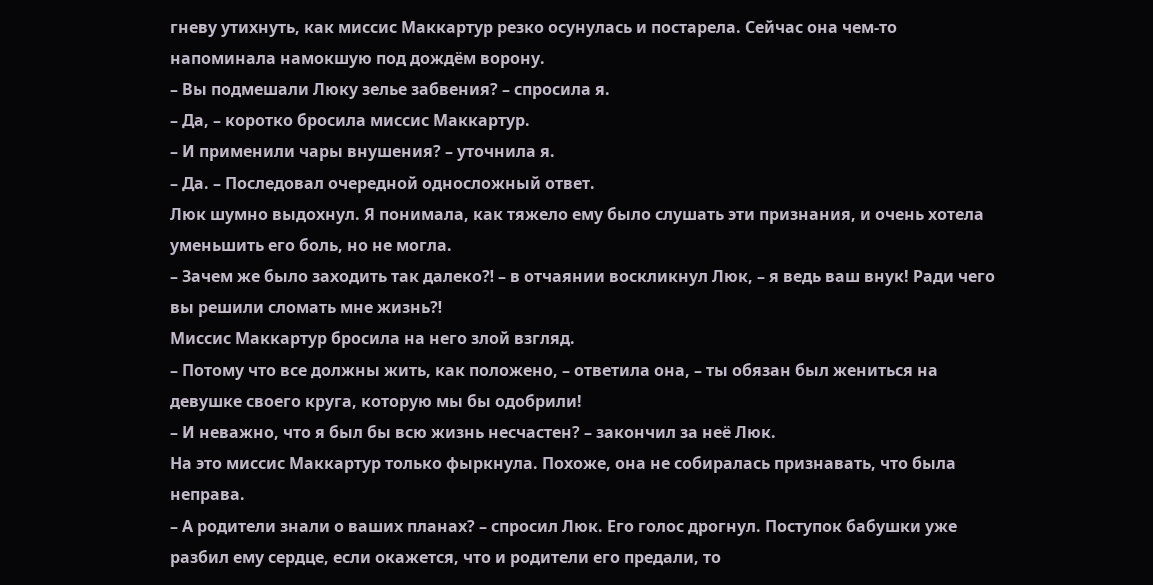гневу утихнуть, как миссис Маккартур резко осунулась и постарела. Сейчас она чем-то напоминала намокшую под дождём ворону.
– Вы подмешали Люку зелье забвения? – спросила я.
– Да, – коротко бросила миссис Маккартур.
– И применили чары внушения? – уточнила я.
– Да. – Последовал очередной односложный ответ.
Люк шумно выдохнул. Я понимала, как тяжело ему было слушать эти признания, и очень хотела уменьшить его боль, но не могла.
– Зачем же было заходить так далеко⁈ – в отчаянии воскликнул Люк, – я ведь ваш внук! Ради чего вы решили сломать мне жизнь⁈
Миссис Маккартур бросила на него злой взгляд.
– Потому что все должны жить, как положено, – ответила она, – ты обязан был жениться на девушке своего круга, которую мы бы одобрили!
– И неважно, что я был бы всю жизнь несчастен? – закончил за неё Люк.
На это миссис Маккартур только фыркнула. Похоже, она не собиралась признавать, что была неправа.
– А родители знали о ваших планах? – спросил Люк. Его голос дрогнул. Поступок бабушки уже разбил ему сердце, если окажется, что и родители его предали, то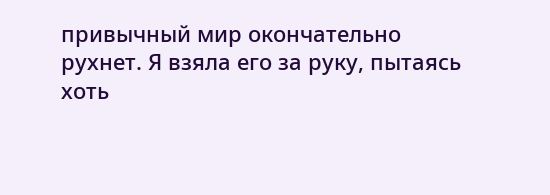привычный мир окончательно рухнет. Я взяла его за руку, пытаясь хоть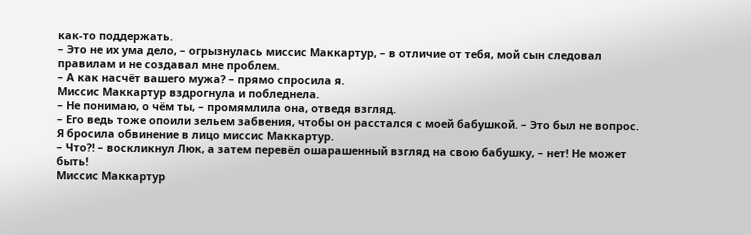как-то поддержать.
– Это не их ума дело, – огрызнулась миссис Маккартур, – в отличие от тебя, мой сын следовал правилам и не создавал мне проблем.
– А как насчёт вашего мужа? – прямо спросила я.
Миссис Маккартур вздрогнула и побледнела.
– Не понимаю, о чём ты, – промямлила она, отведя взгляд.
– Его ведь тоже опоили зельем забвения, чтобы он расстался с моей бабушкой. – Это был не вопрос. Я бросила обвинение в лицо миссис Маккартур.
– Что⁈ – воскликнул Люк, а затем перевёл ошарашенный взгляд на свою бабушку, – нет! Не может быть!
Миссис Маккартур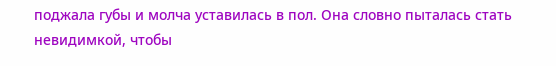поджала губы и молча уставилась в пол. Она словно пыталась стать невидимкой, чтобы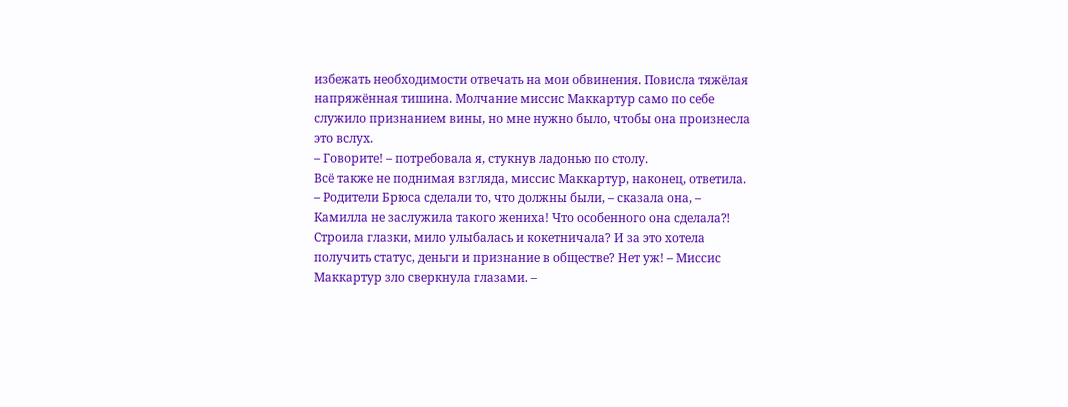избежать необходимости отвечать на мои обвинения. Повисла тяжёлая напряжённая тишина. Молчание миссис Маккартур само по себе служило признанием вины, но мне нужно было, чтобы она произнесла это вслух.
– Говорите! – потребовала я, стукнув ладонью по столу.
Всё также не поднимая взгляда, миссис Маккартур, наконец, ответила.
– Родители Брюса сделали то, что должны были, – сказала она, – Камилла не заслужила такого жениха! Что особенного она сделала⁈ Строила глазки, мило улыбалась и кокетничала? И за это хотела получить статус, деньги и признание в обществе? Нет уж! – Миссис Маккартур зло сверкнула глазами. –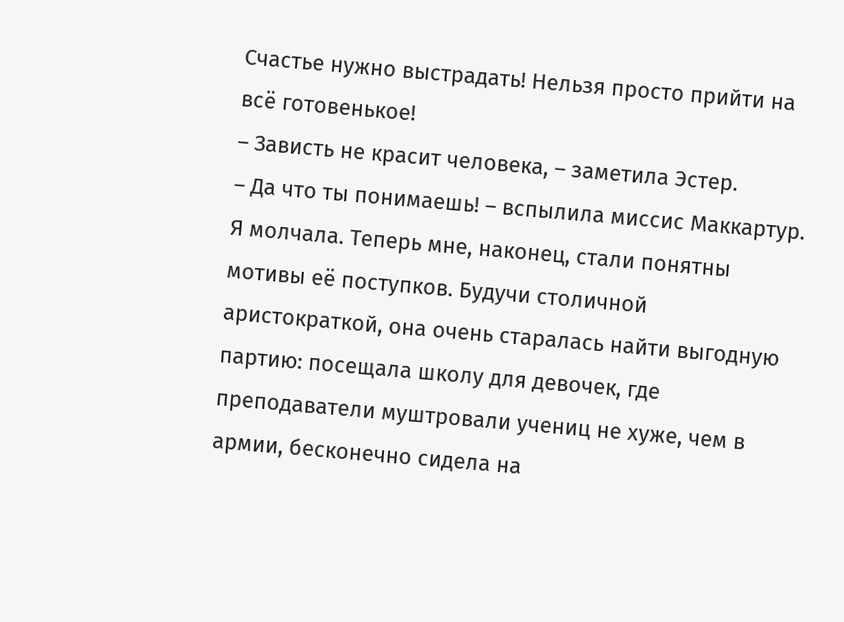Счастье нужно выстрадать! Нельзя просто прийти на всё готовенькое!
– Зависть не красит человека, – заметила Эстер.
– Да что ты понимаешь! – вспылила миссис Маккартур.
Я молчала. Теперь мне, наконец, стали понятны мотивы её поступков. Будучи столичной аристократкой, она очень старалась найти выгодную партию: посещала школу для девочек, где преподаватели муштровали учениц не хуже, чем в армии, бесконечно сидела на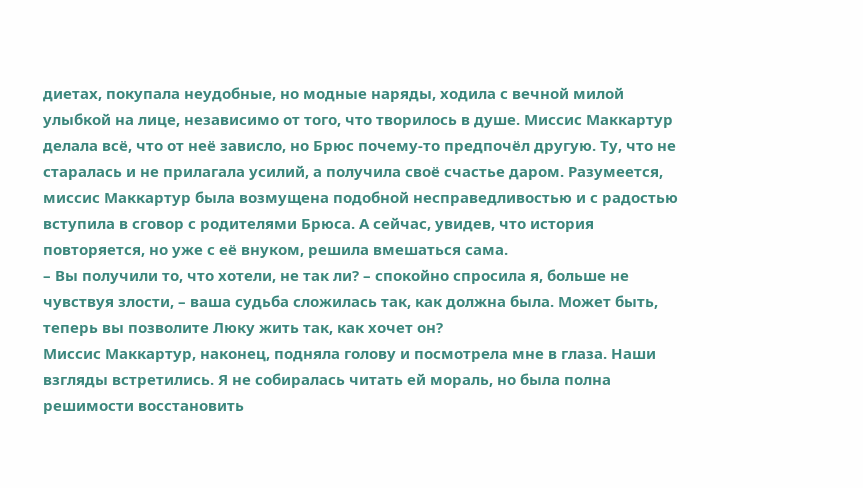диетах, покупала неудобные, но модные наряды, ходила с вечной милой улыбкой на лице, независимо от того, что творилось в душе. Миссис Маккартур делала всё, что от неё зависло, но Брюс почему-то предпочёл другую. Ту, что не старалась и не прилагала усилий, а получила своё счастье даром. Разумеется, миссис Маккартур была возмущена подобной несправедливостью и с радостью вступила в сговор с родителями Брюса. А сейчас, увидев, что история повторяется, но уже с её внуком, решила вмешаться сама.
– Вы получили то, что хотели, не так ли? – спокойно спросила я, больше не чувствуя злости, – ваша судьба сложилась так, как должна была. Может быть, теперь вы позволите Люку жить так, как хочет он?
Миссис Маккартур, наконец, подняла голову и посмотрела мне в глаза. Наши взгляды встретились. Я не собиралась читать ей мораль, но была полна решимости восстановить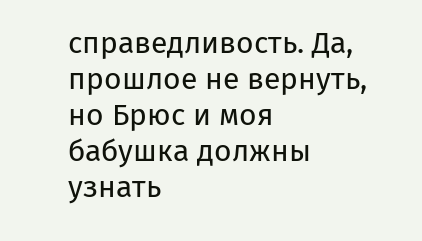справедливость. Да, прошлое не вернуть, но Брюс и моя бабушка должны узнать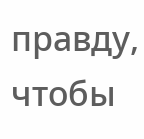правду, чтобы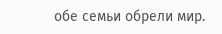обе семьи обрели мир.